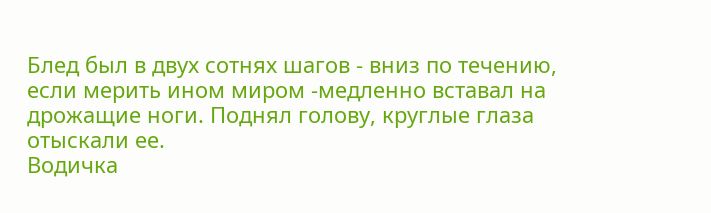Блед был в двух сотнях шагов - вниз по течению, если мерить ином миром -медленно вставал на дрожащие ноги. Поднял голову, круглые глаза отыскали ее.
Водичка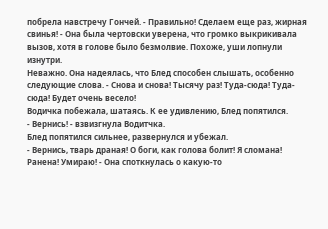побрела навстречу Гончей. - Правильно! Сделаем еще раз, жирная свинья! - Она была чертовски уверена, что громко выкрикивала вызов, хотя в голове было безмолвие. Похоже, уши лопнули изнутри.
Неважно. Она надеялась, что Блед способен слышать, особенно следующие слова. - Снова и снова! Тысячу раз! Туда-сюда! Туда-сюда! Будет очень весело!
Водичка побежала, шатаясь. К ее удивлению, Блед попятился.
- Вернись! - взвизгнула Водитчка.
Блед попятился сильнее, развернулся и убежал.
- Вернись, тварь драная! О боги, как голова болит! Я сломана! Ранена! Умираю! - Она споткнулась о какую-то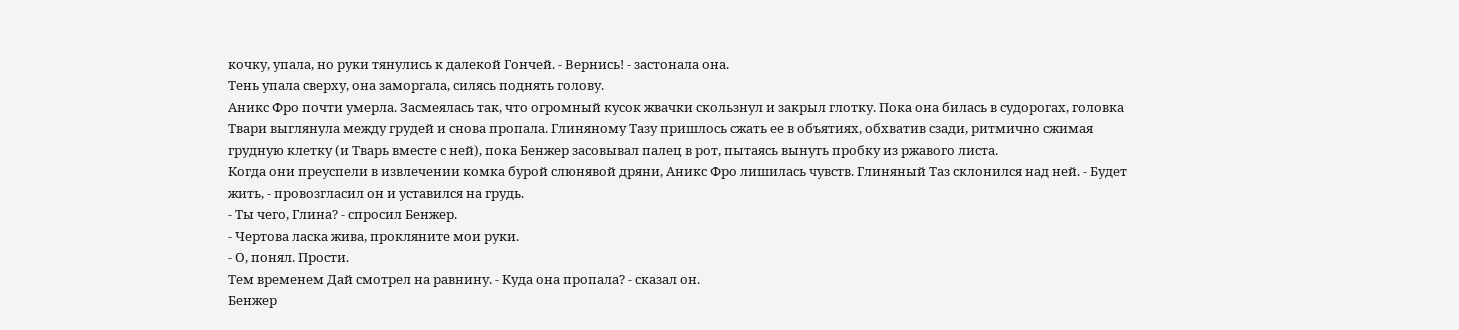кочку, упала, но руки тянулись к далекой Гончей. - Вернись! - застонала она.
Тень упала сверху, она заморгала, силясь поднять голову.
Аникс Фро почти умерла. Засмеялась так, что огромный кусок жвачки скользнул и закрыл глотку. Пока она билась в судорогах, головка Твари выглянула между грудей и снова пропала. Глиняному Тазу пришлось сжать ее в объятиях, обхватив сзади, ритмично сжимая грудную клетку (и Тварь вместе с ней), пока Бенжер засовывал палец в рот, пытаясь вынуть пробку из ржавого листа.
Когда они преуспели в извлечении комка бурой слюнявой дряни, Аникс Фро лишилась чувств. Глиняный Таз склонился над ней. - Будет жить, - провозгласил он и уставился на грудь.
- Ты чего, Глина? - спросил Бенжер.
- Чертова ласка жива, прокляните мои руки.
- О, понял. Прости.
Тем временем Дай смотрел на равнину. - Куда она пропала? - сказал он.
Бенжер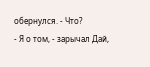обернулся. - Что?
- Я о том, - зарычал Дай,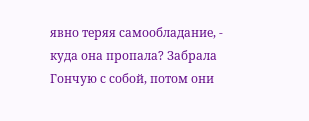явно теряя самообладание, - куда она пропала? Забрала Гончую с собой, потом они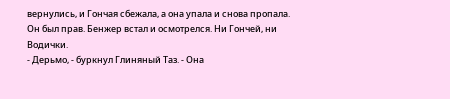вернулись, и Гончая сбежала, а она упала и снова пропала.
Он был прав. Бенжер встал и осмотрелся. Ни Гончей, ни Водички.
- Дерьмо, - буркнул Глиняный Таз. - Она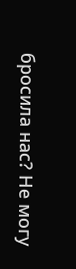бросила нас? Не могу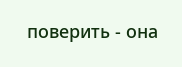поверить - она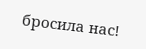бросила нас!